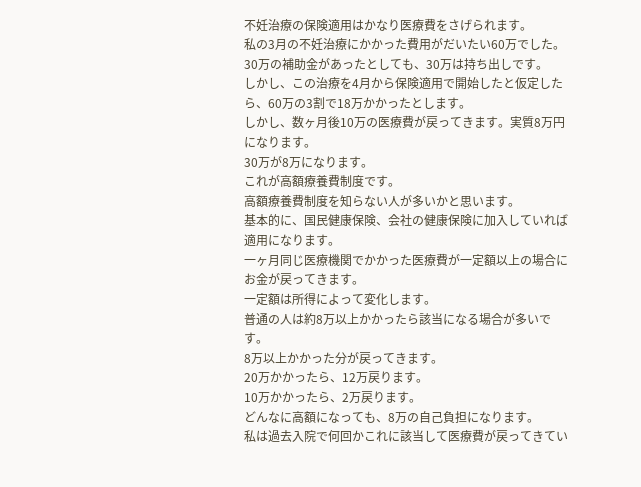不妊治療の保険適用はかなり医療費をさげられます。
私の3月の不妊治療にかかった費用がだいたい60万でした。
30万の補助金があったとしても、30万は持ち出しです。
しかし、この治療を4月から保険適用で開始したと仮定したら、60万の3割で18万かかったとします。
しかし、数ヶ月後10万の医療費が戻ってきます。実質8万円になります。
30万が8万になります。
これが高額療養費制度です。
高額療養費制度を知らない人が多いかと思います。
基本的に、国民健康保険、会社の健康保険に加入していれば適用になります。
一ヶ月同じ医療機関でかかった医療費が一定額以上の場合にお金が戻ってきます。
一定額は所得によって変化します。
普通の人は約8万以上かかったら該当になる場合が多いです。
8万以上かかった分が戻ってきます。
20万かかったら、12万戻ります。
10万かかったら、2万戻ります。
どんなに高額になっても、8万の自己負担になります。
私は過去入院で何回かこれに該当して医療費が戻ってきてい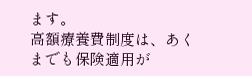ます。
高額療養費制度は、あくまでも保険適用が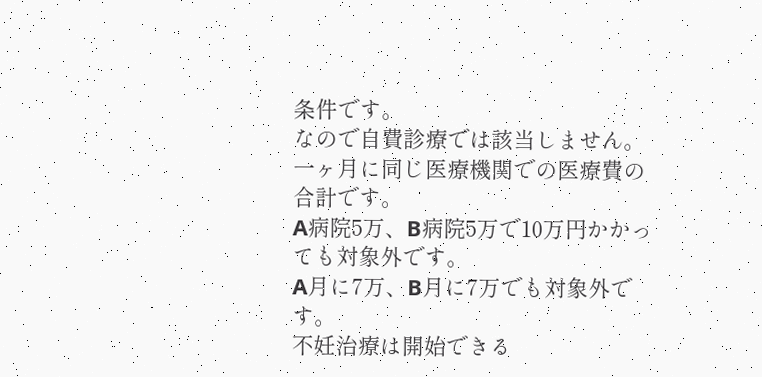条件です。
なので自費診療では該当しません。
一ヶ月に同じ医療機関での医療費の合計です。
A病院5万、B病院5万で10万円かかっても対象外です。
A月に7万、B月に7万でも対象外です。
不妊治療は開始できる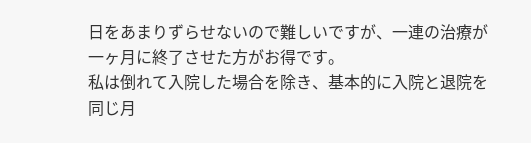日をあまりずらせないので難しいですが、一連の治療が一ヶ月に終了させた方がお得です。
私は倒れて入院した場合を除き、基本的に入院と退院を同じ月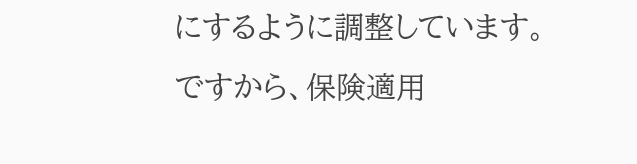にするように調整しています。
ですから、保険適用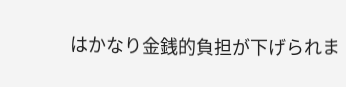はかなり金銭的負担が下げられま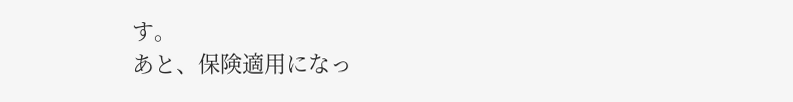す。
あと、保険適用になっ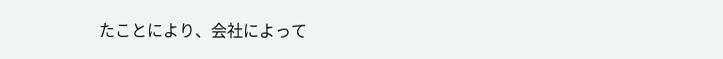たことにより、会社によって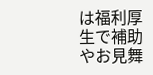は福利厚生で補助やお見舞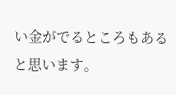い金がでるところもあると思います。